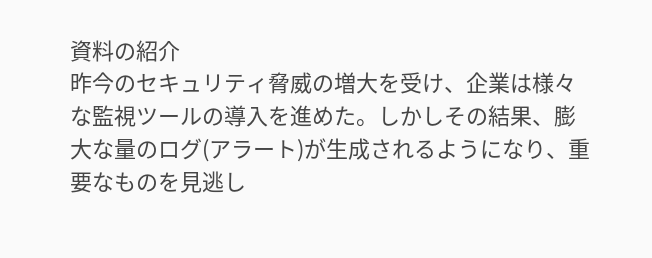資料の紹介
昨今のセキュリティ脅威の増大を受け、企業は様々な監視ツールの導入を進めた。しかしその結果、膨大な量のログ(アラート)が生成されるようになり、重要なものを見逃し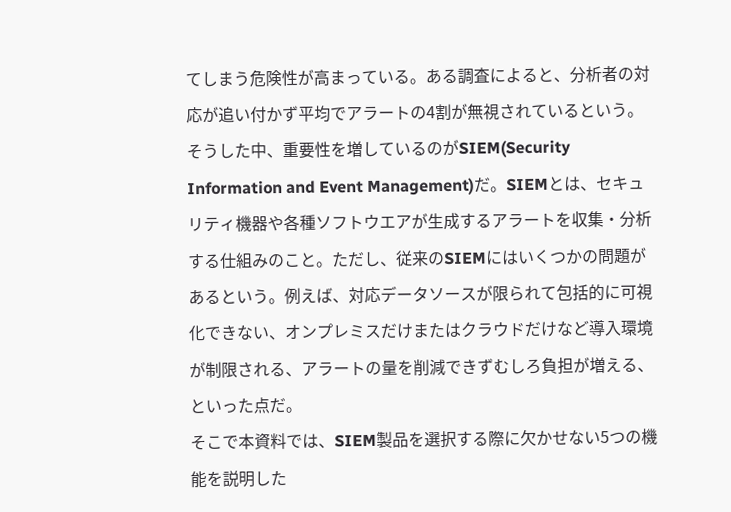てしまう危険性が高まっている。ある調査によると、分析者の対応が追い付かず平均でアラートの4割が無視されているという。
そうした中、重要性を増しているのがSIEM(Security Information and Event Management)だ。SIEMとは、セキュリティ機器や各種ソフトウエアが生成するアラートを収集・分析する仕組みのこと。ただし、従来のSIEMにはいくつかの問題があるという。例えば、対応データソースが限られて包括的に可視化できない、オンプレミスだけまたはクラウドだけなど導入環境が制限される、アラートの量を削減できずむしろ負担が増える、といった点だ。
そこで本資料では、SIEM製品を選択する際に欠かせない5つの機能を説明した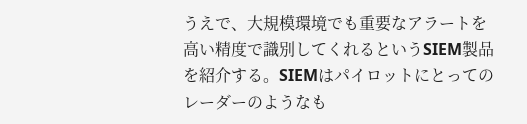うえで、大規模環境でも重要なアラートを高い精度で識別してくれるというSIEM製品を紹介する。SIEMはパイロットにとってのレーダーのようなも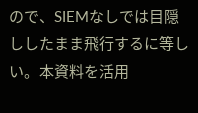ので、SIEMなしでは目隠ししたまま飛行するに等しい。本資料を活用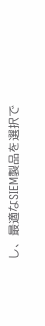し、最適なSIEM製品を選択で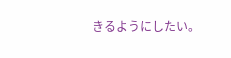きるようにしたい。